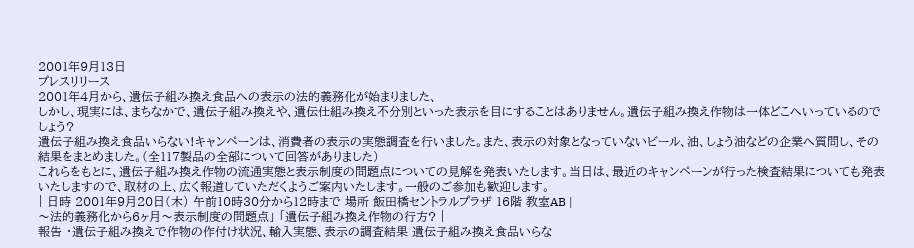2001年9月13日
プレスリリース
2001年4月から、遺伝子組み換え食品への表示の法的義務化が始まりました、
しかし、現実には、まちなかで、遺伝子組み換えや、遺伝仕組み換え不分別といった表示を目にすることはありません。遺伝子組み換え作物は一体どこへいっているのでしょう?
遺伝子組み換え食品いらない!キャンペーンは、消費者の表示の実態調査を行いました。また、表示の対象となっていないビール、油、しょう油などの企業へ質問し、その結果をまとめました。(全117製品の全部について回答がありました)
これらをもとに、遺伝子組み換え作物の流通実態と表示制度の問題点についての見解を発表いたします。当日は、最近のキャンペーンが行った検査結果についても発表いたしますので、取材の上、広く報道していただくようご案内いたします。一般のご参加も歓迎します。
| 日時 2001年9月20日(木) 午前10時30分から12時まで 場所 飯田橋セントラルプラザ 16階 教室AB |
〜法的義務化から6ヶ月〜表示制度の問題点」 「遺伝子組み換え作物の行方? |
報告 ・遺伝子組み換えで作物の作付け状況、輸入実態、表示の調査結果 遺伝子組み換え食品いらな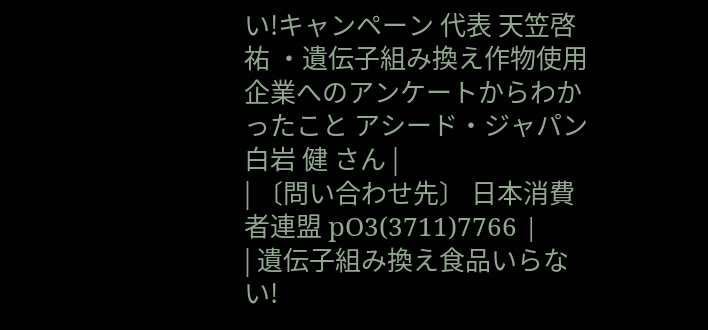い!キャンペーン 代表 天笠啓祐 ・遺伝子組み換え作物使用企業へのアンケートからわかったこと アシード・ジャパン 白岩 健 さん |
| 〔問い合わせ先〕 日本消費者連盟 рO3(3711)7766 |
| 遺伝子組み換え食品いらない!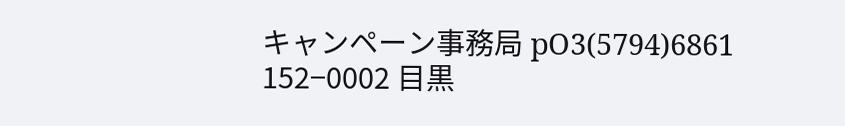キャンペーン事務局 рO3(5794)6861 152−0002 目黒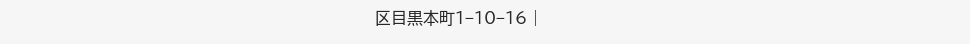区目黒本町1−10−16 |